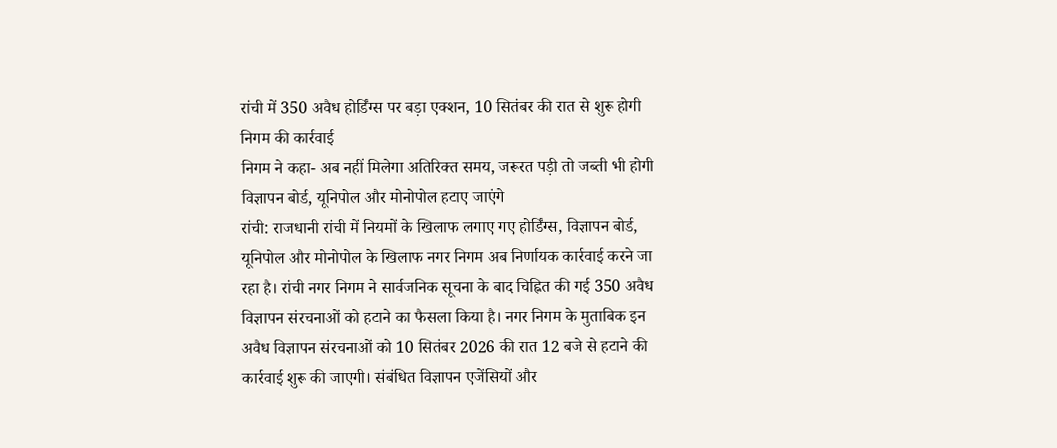रांची में 350 अवैध होर्डिंग्स पर बड़ा एक्शन, 10 सितंबर की रात से शुरू होगी निगम की कार्रवाई
निगम ने कहा- अब नहीं मिलेगा अतिरिक्त समय, जरूरत पड़ी तो जब्ती भी होगी
विज्ञापन बोर्ड, यूनिपोल और मोनोपोल हटाए जाएंगे
रांची: राजधानी रांची में नियमों के खिलाफ लगाए गए होर्डिंग्स, विज्ञापन बोर्ड, यूनिपोल और मोनोपोल के खिलाफ नगर निगम अब निर्णायक कार्रवाई करने जा रहा है। रांची नगर निगम ने सार्वजनिक सूचना के बाद चिह्नित की गई 350 अवैध विज्ञापन संरचनाओं को हटाने का फैसला किया है। नगर निगम के मुताबिक इन अवैध विज्ञापन संरचनाओं को 10 सितंबर 2026 की रात 12 बजे से हटाने की कार्रवाई शुरू की जाएगी। संबंधित विज्ञापन एजेंसियों और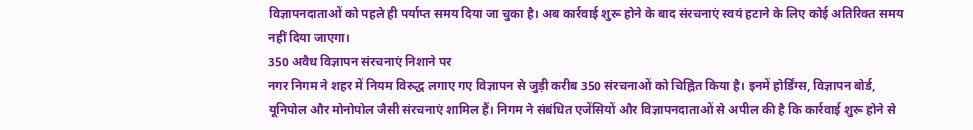विज्ञापनदाताओं को पहले ही पर्याप्त समय दिया जा चुका है। अब कार्रवाई शुरू होने के बाद संरचनाएं स्वयं हटाने के लिए कोई अतिरिक्त समय नहीं दिया जाएगा।
350 अवैध विज्ञापन संरचनाएं निशाने पर
नगर निगम ने शहर में नियम विरुद्ध लगाए गए विज्ञापन से जुड़ी करीब 350 संरचनाओं को चिह्नित किया है। इनमें होर्डिंग्स, विज्ञापन बोर्ड, यूनिपोल और मोनोपोल जैसी संरचनाएं शामिल हैं। निगम ने संबंधित एजेंसियों और विज्ञापनदाताओं से अपील की है कि कार्रवाई शुरू होने से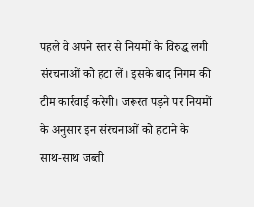पहले वे अपने स्तर से नियमों के विरुद्ध लगी संरचनाओं को हटा लें। इसके बाद निगम की टीम कार्रवाई करेगी। जरूरत पड़ने पर नियमों के अनुसार इन संरचनाओं को हटाने के साथ-साथ जब्ती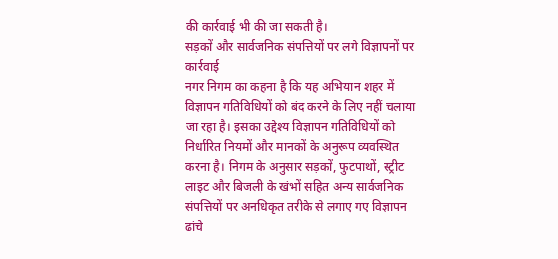की कार्रवाई भी की जा सकती है।
सड़कों और सार्वजनिक संपत्तियों पर लगे विज्ञापनों पर कार्रवाई
नगर निगम का कहना है कि यह अभियान शहर में विज्ञापन गतिविधियों को बंद करने के लिए नहीं चलाया जा रहा है। इसका उद्देश्य विज्ञापन गतिविधियों को निर्धारित नियमों और मानकों के अनुरूप व्यवस्थित करना है। निगम के अनुसार सड़कों, फुटपाथों, स्ट्रीट लाइट और बिजली के खंभों सहित अन्य सार्वजनिक संपत्तियों पर अनधिकृत तरीके से लगाए गए विज्ञापन ढांचे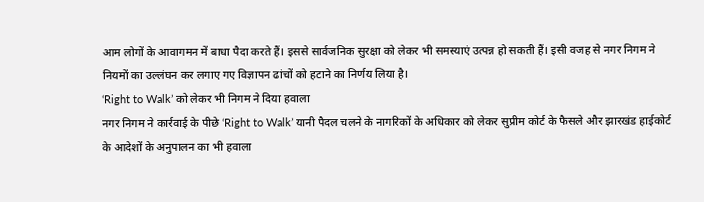आम लोगों के आवागमन में बाधा पैदा करते हैं। इससे सार्वजनिक सुरक्षा को लेकर भी समस्याएं उत्पन्न हो सकती हैं। इसी वजह से नगर निगम ने नियमों का उल्लंघन कर लगाए गए विज्ञापन ढांचों को हटाने का निर्णय लिया है।
‘Right to Walk’ को लेकर भी निगम ने दिया हवाला
नगर निगम ने कार्रवाई के पीछे ‘Right to Walk’ यानी पैदल चलने के नागरिकों के अधिकार को लेकर सुप्रीम कोर्ट के फैसले और झारखंड हाईकोर्ट के आदेशों के अनुपालन का भी हवाला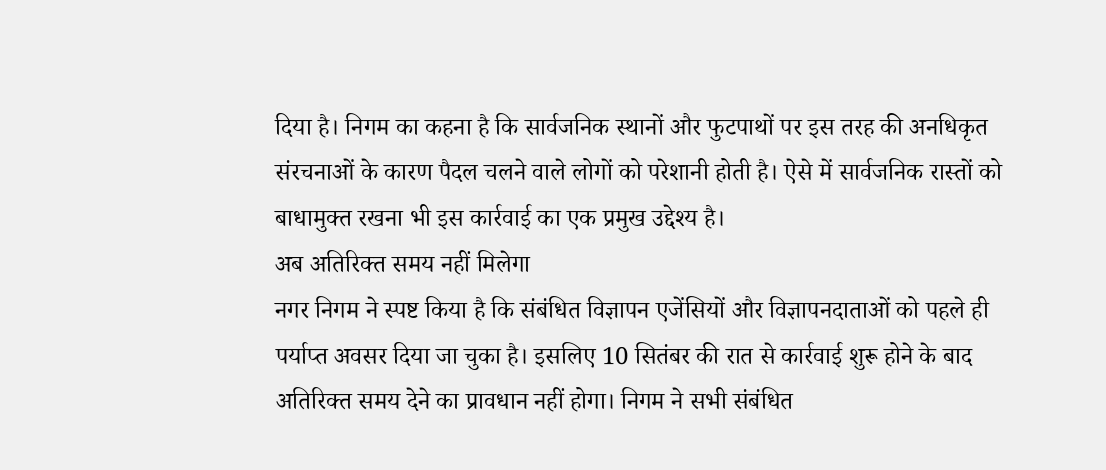दिया है। निगम का कहना है कि सार्वजनिक स्थानों और फुटपाथों पर इस तरह की अनधिकृत संरचनाओं के कारण पैदल चलने वाले लोगों को परेशानी होती है। ऐसे में सार्वजनिक रास्तों को बाधामुक्त रखना भी इस कार्रवाई का एक प्रमुख उद्देश्य है।
अब अतिरिक्त समय नहीं मिलेगा
नगर निगम ने स्पष्ट किया है कि संबंधित विज्ञापन एजेंसियों और विज्ञापनदाताओं को पहले ही पर्याप्त अवसर दिया जा चुका है। इसलिए 10 सितंबर की रात से कार्रवाई शुरू होने के बाद अतिरिक्त समय देने का प्रावधान नहीं होगा। निगम ने सभी संबंधित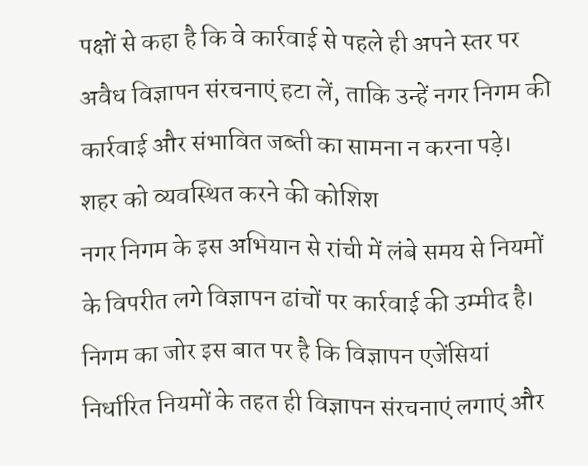पक्षों से कहा है कि वे कार्रवाई से पहले ही अपने स्तर पर अवैध विज्ञापन संरचनाएं हटा लें, ताकि उन्हें नगर निगम की कार्रवाई और संभावित जब्ती का सामना न करना पड़े।
शहर को व्यवस्थित करने की कोशिश
नगर निगम के इस अभियान से रांची में लंबे समय से नियमों के विपरीत लगे विज्ञापन ढांचों पर कार्रवाई की उम्मीद है। निगम का जोर इस बात पर है कि विज्ञापन एजेंसियां निर्धारित नियमों के तहत ही विज्ञापन संरचनाएं लगाएं और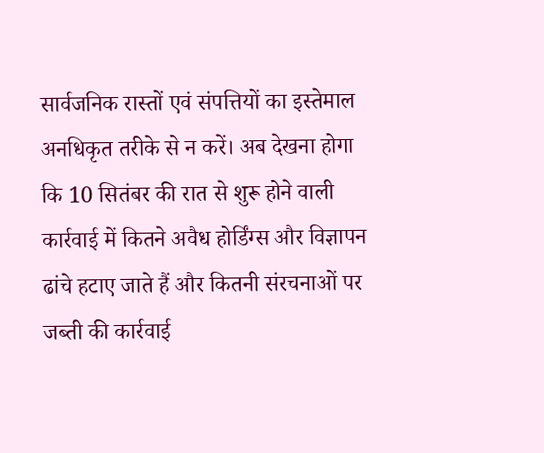सार्वजनिक रास्तों एवं संपत्तियों का इस्तेमाल अनधिकृत तरीके से न करें। अब देखना होगा कि 10 सितंबर की रात से शुरू होने वाली कार्रवाई में कितने अवैध होर्डिंग्स और विज्ञापन ढांचे हटाए जाते हैं और कितनी संरचनाओं पर जब्ती की कार्रवाई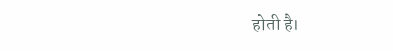होती है।